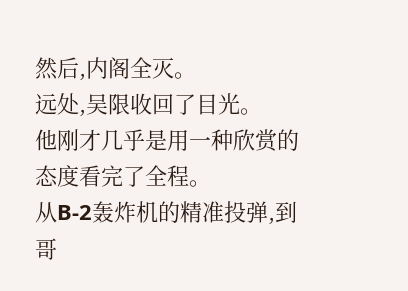然后,内阁全灭。
远处,吴限收回了目光。
他刚才几乎是用一种欣赏的态度看完了全程。
从B-2轰炸机的精准投弹,到哥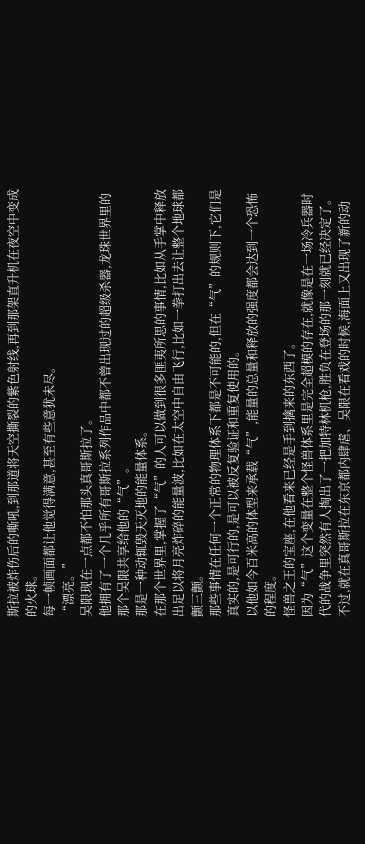斯拉被炸伤后的嘶吼,到那道将天空撕裂的紫色射线,再到那架直升机在夜空中变成的火球。
每一帧画面都让他觉得满意,甚至有些意犹未尽。
“漂亮。”
吴限现在一点都不怕那头真哥斯拉了。
他拥有了一个几乎所有哥斯拉系列作品中都不曾出现过的超级杀器,龙珠世界里的那个吴限共享给他的“气”。
那是一种动辄毁天灭地的能量体系。
在那个世界里,掌握了“气”的人可以做到很多匪夷所思的事情,比如从手掌中释放出足以将月亮炸碎的能量波,比如在太空中自由飞行,比如一拳打出去让整个地球都颤三颤。
那些事情在任何一个正常的物理体系下都是不可能的,但在“气”的规则下,它们是真实的,是可行的,是可以被反复验证和重复使用的。
以他如今百米高的体型来承载“气”,能量的总量和释放的强度都会达到一个恐怖的程度。
怪兽之王的宝座,在他看来已经是手到擒来的东西了。
因为“气”这个变量在整个怪兽体系里是完全超模的存在,就像是在一场冷兵器时代的战争里突然有人掏出了一把加特林机枪,胜负在登场的那一刻就已经决定了。
不过,就在真哥斯拉在东京都内肆虐、吴限在看戏的时候,海面上又出现了新的动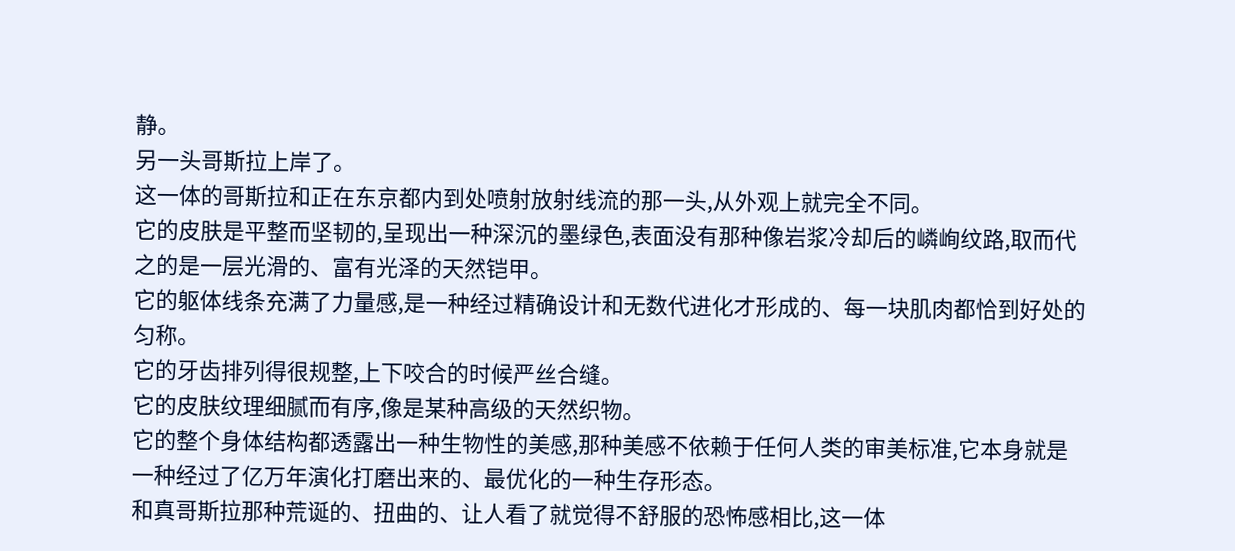静。
另一头哥斯拉上岸了。
这一体的哥斯拉和正在东京都内到处喷射放射线流的那一头,从外观上就完全不同。
它的皮肤是平整而坚韧的,呈现出一种深沉的墨绿色,表面没有那种像岩浆冷却后的嶙峋纹路,取而代之的是一层光滑的、富有光泽的天然铠甲。
它的躯体线条充满了力量感,是一种经过精确设计和无数代进化才形成的、每一块肌肉都恰到好处的匀称。
它的牙齿排列得很规整,上下咬合的时候严丝合缝。
它的皮肤纹理细腻而有序,像是某种高级的天然织物。
它的整个身体结构都透露出一种生物性的美感,那种美感不依赖于任何人类的审美标准,它本身就是一种经过了亿万年演化打磨出来的、最优化的一种生存形态。
和真哥斯拉那种荒诞的、扭曲的、让人看了就觉得不舒服的恐怖感相比,这一体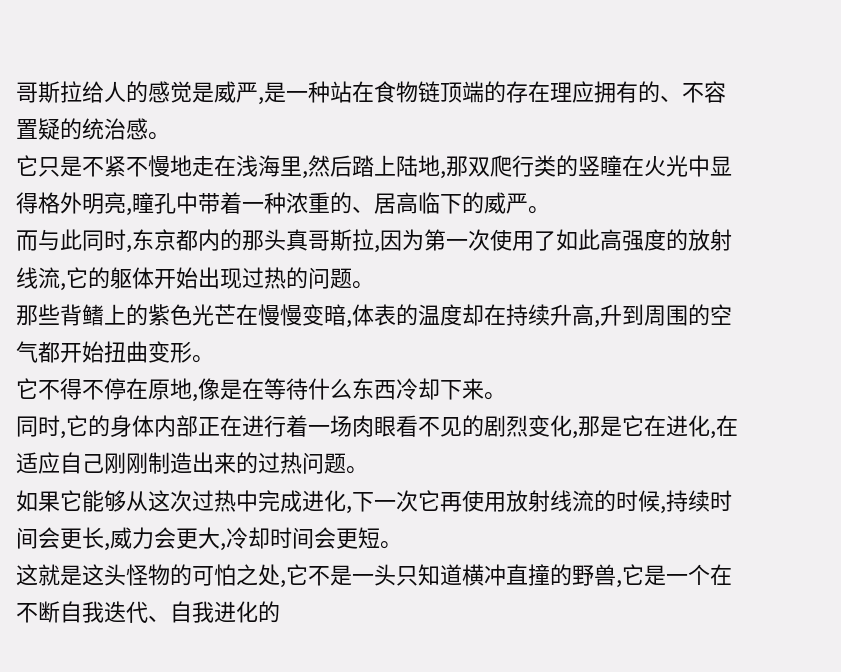哥斯拉给人的感觉是威严,是一种站在食物链顶端的存在理应拥有的、不容置疑的统治感。
它只是不紧不慢地走在浅海里,然后踏上陆地,那双爬行类的竖瞳在火光中显得格外明亮,瞳孔中带着一种浓重的、居高临下的威严。
而与此同时,东京都内的那头真哥斯拉,因为第一次使用了如此高强度的放射线流,它的躯体开始出现过热的问题。
那些背鳍上的紫色光芒在慢慢变暗,体表的温度却在持续升高,升到周围的空气都开始扭曲变形。
它不得不停在原地,像是在等待什么东西冷却下来。
同时,它的身体内部正在进行着一场肉眼看不见的剧烈变化,那是它在进化,在适应自己刚刚制造出来的过热问题。
如果它能够从这次过热中完成进化,下一次它再使用放射线流的时候,持续时间会更长,威力会更大,冷却时间会更短。
这就是这头怪物的可怕之处,它不是一头只知道横冲直撞的野兽,它是一个在不断自我迭代、自我进化的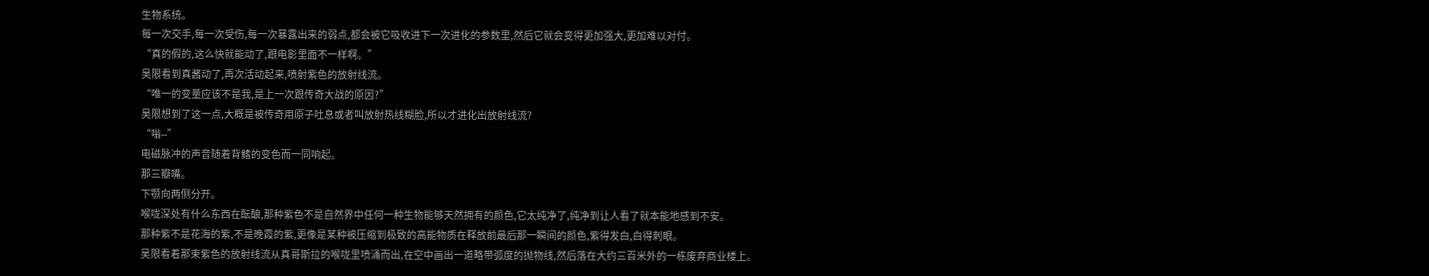生物系统。
每一次交手,每一次受伤,每一次暴露出来的弱点,都会被它吸收进下一次进化的参数里,然后它就会变得更加强大,更加难以对付。
“真的假的,这么快就能动了,跟电影里面不一样啊。”
吴限看到真酱动了,再次活动起来,喷射紫色的放射线流。
“唯一的变量应该不是我,是上一次跟传奇大战的原因?”
吴限想到了这一点,大概是被传奇用原子吐息或者叫放射热线糊脸,所以才进化出放射线流?
“嗡--”
电磁脉冲的声音随着背鳍的变色而一同响起。
那三瓣嘴。
下颚向两侧分开。
喉咙深处有什么东西在酝酿,那种紫色不是自然界中任何一种生物能够天然拥有的颜色,它太纯净了,纯净到让人看了就本能地感到不安。
那种紫不是花海的紫,不是晚霞的紫,更像是某种被压缩到极致的高能物质在释放前最后那一瞬间的颜色,紫得发白,白得刺眼。
吴限看着那束紫色的放射线流从真哥斯拉的喉咙里喷涌而出,在空中画出一道略带弧度的抛物线,然后落在大约三百米外的一栋废弃商业楼上。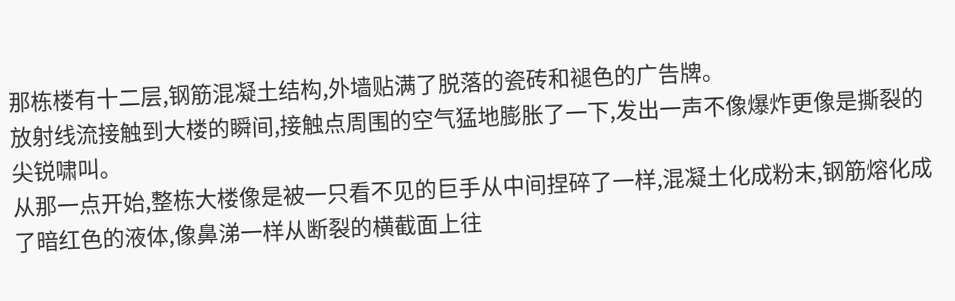那栋楼有十二层,钢筋混凝土结构,外墙贴满了脱落的瓷砖和褪色的广告牌。
放射线流接触到大楼的瞬间,接触点周围的空气猛地膨胀了一下,发出一声不像爆炸更像是撕裂的尖锐啸叫。
从那一点开始,整栋大楼像是被一只看不见的巨手从中间捏碎了一样,混凝土化成粉末,钢筋熔化成了暗红色的液体,像鼻涕一样从断裂的横截面上往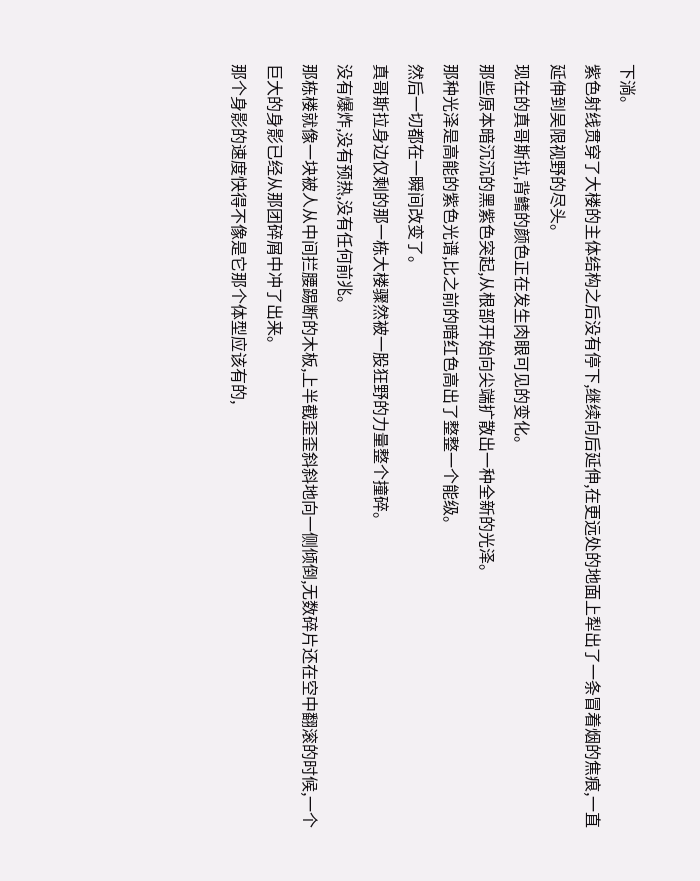下淌。
紫色射线贯穿了大楼的主体结构之后没有停下,继续向后延伸,在更远处的地面上犁出了一条冒着烟的焦痕,一直延伸到吴限视野的尽头。
现在的真哥斯拉,背鳍的颜色正在发生肉眼可见的变化。
那些原本暗沉沉的黑紫色突起,从根部开始向尖端扩散出一种全新的光泽。
那种光泽是高能的紫色光谱,比之前的暗红色高出了整整一个能级。
然后一切都在一瞬间改变了。
真哥斯拉身边仅剩的那一栋大楼骤然被一股狂野的力量整个撞碎。
没有爆炸,没有预热,没有任何前兆。
那栋楼就像一块被人从中间拦腰踢断的木板,上半截歪歪斜斜地向一侧倾倒,无数碎片还在空中翻滚的时候,一个巨大的身影已经从那团碎屑中冲了出来。
那个身影的速度快得不像是它那个体型应该有的,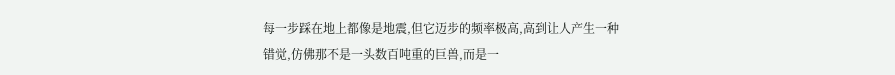每一步踩在地上都像是地震,但它迈步的频率极高,高到让人产生一种错觉,仿佛那不是一头数百吨重的巨兽,而是一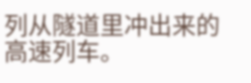列从隧道里冲出来的高速列车。